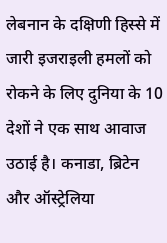लेबनान के दक्षिणी हिस्से में जारी इजराइली हमलों को रोकने के लिए दुनिया के 10 देशों ने एक साथ आवाज उठाई है। कनाडा, ब्रिटेन और ऑस्ट्रेलिया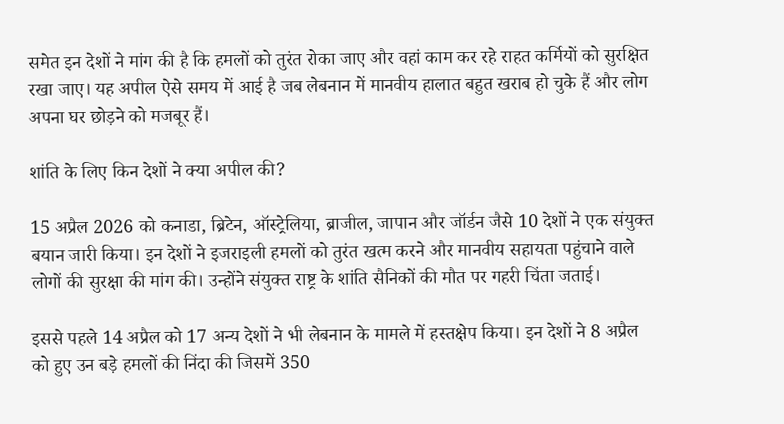समेत इन देशों ने मांग की है कि हमलों को तुरंत रोका जाए और वहां काम कर रहे राहत कर्मियों को सुरक्षित रखा जाए। यह अपील ऐसे समय में आई है जब लेबनान में मानवीय हालात बहुत खराब हो चुके हैं और लोग अपना घर छोड़ने को मजबूर हैं।

शांति के लिए किन देशों ने क्या अपील की?

15 अप्रैल 2026 को कनाडा, ब्रिटेन, ऑस्ट्रेलिया, ब्राजील, जापान और जॉर्डन जैसे 10 देशों ने एक संयुक्त बयान जारी किया। इन देशों ने इजराइली हमलों को तुरंत खत्म करने और मानवीय सहायता पहुंचाने वाले लोगों की सुरक्षा की मांग की। उन्होंने संयुक्त राष्ट्र के शांति सैनिकों की मौत पर गहरी चिंता जताई।

इससे पहले 14 अप्रैल को 17 अन्य देशों ने भी लेबनान के मामले में हस्तक्षेप किया। इन देशों ने 8 अप्रैल को हुए उन बड़े हमलों की निंदा की जिसमें 350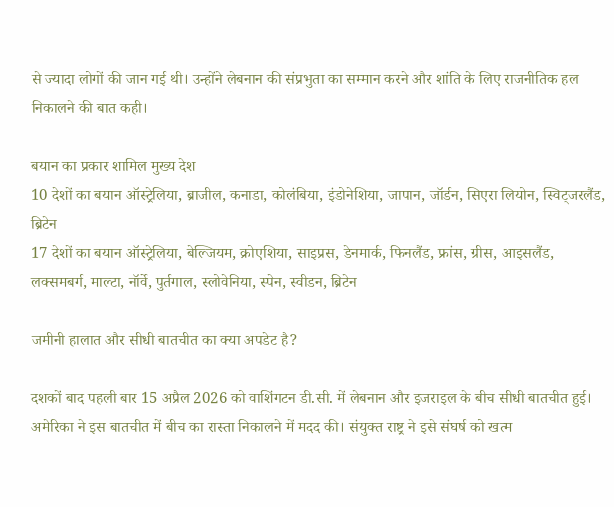से ज्यादा लोगों की जान गई थी। उन्होंने लेबनान की संप्रभुता का सम्मान करने और शांति के लिए राजनीतिक हल निकालने की बात कही।

बयान का प्रकार शामिल मुख्य देश
10 देशों का बयान ऑस्ट्रेलिया, ब्राजील, कनाडा, कोलंबिया, इंडोनेशिया, जापान, जॉर्डन, सिएरा लियोन, स्विट्जरलैंड, ब्रिटेन
17 देशों का बयान ऑस्ट्रेलिया, बेल्जियम, क्रोएशिया, साइप्रस, डेनमार्क, फिनलैंड, फ्रांस, ग्रीस, आइसलैंड, लक्समबर्ग, माल्टा, नॉर्वे, पुर्तगाल, स्लोवेनिया, स्पेन, स्वीडन, ब्रिटेन

जमीनी हालात और सीधी बातचीत का क्या अपडेट है?

दशकों बाद पहली बार 15 अप्रैल 2026 को वाशिंगटन डी.सी. में लेबनान और इजराइल के बीच सीधी बातचीत हुई। अमेरिका ने इस बातचीत में बीच का रास्ता निकालने में मदद की। संयुक्त राष्ट्र ने इसे संघर्ष को खत्म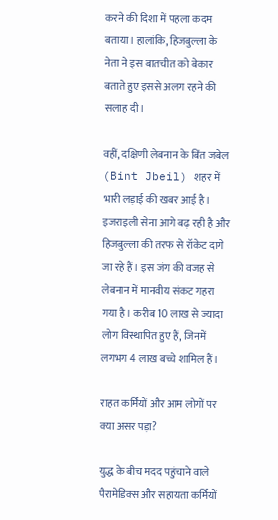करने की दिशा में पहला कदम बताया। हालांकि, हिजबुल्ला के नेता ने इस बातचीत को बेकार बताते हुए इससे अलग रहने की सलाह दी।

वहीं, दक्षिणी लेबनान के बिंत जबेल (Bint Jbeil) शहर में भारी लड़ाई की खबर आई है। इजराइली सेना आगे बढ़ रही है और हिजबुल्ला की तरफ से रॉकेट दागे जा रहे हैं। इस जंग की वजह से लेबनान में मानवीय संकट गहरा गया है। करीब 10 लाख से ज्यादा लोग विस्थापित हुए हैं, जिनमें लगभग 4 लाख बच्चे शामिल हैं।

राहत कर्मियों और आम लोगों पर क्या असर पड़ा?

युद्ध के बीच मदद पहुंचाने वाले पैरामेडिक्स और सहायता कर्मियों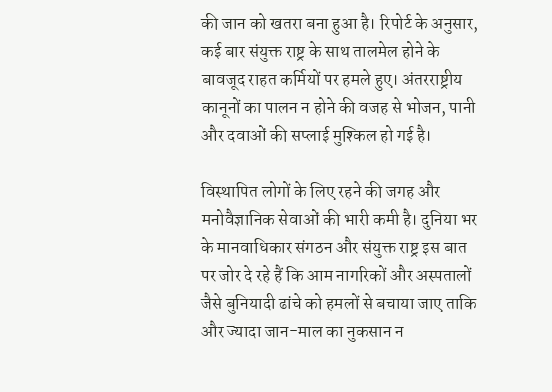की जान को खतरा बना हुआ है। रिपोर्ट के अनुसार, कई बार संयुक्त राष्ट्र के साथ तालमेल होने के बावजूद राहत कर्मियों पर हमले हुए। अंतरराष्ट्रीय कानूनों का पालन न होने की वजह से भोजन, पानी और दवाओं की सप्लाई मुश्किल हो गई है।

विस्थापित लोगों के लिए रहने की जगह और मनोवैज्ञानिक सेवाओं की भारी कमी है। दुनिया भर के मानवाधिकार संगठन और संयुक्त राष्ट्र इस बात पर जोर दे रहे हैं कि आम नागरिकों और अस्पतालों जैसे बुनियादी ढांचे को हमलों से बचाया जाए ताकि और ज्यादा जान-माल का नुकसान न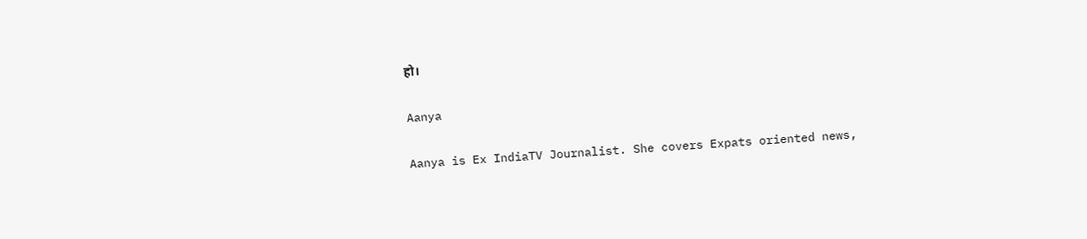हो।

Aanya

Aanya is Ex IndiaTV Journalist. She covers Expats oriented news,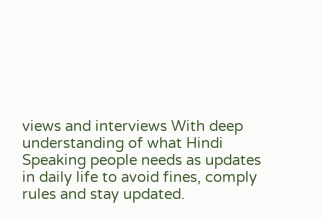views and interviews With deep understanding of what Hindi Speaking people needs as updates in daily life to avoid fines, comply rules and stay updated.